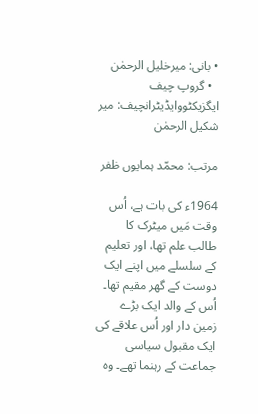• بانی: میرخلیل الرحمٰن
  • گروپ چیف ایگزیکٹووایڈیٹرانچیف: میر شکیل الرحمٰن

مرتب: محمّد ہمایوں ظفر

1964ء کی بات ہے، اُس وقت مَیں میٹرک کا طالب علم تھا، اور تعلیم کے سلسلے میں اپنے ایک دوست کے گھر مقیم تھا۔ اُس کے والد ایک بڑے زمین دار اور اُس علاقے کی ایک مقبول سیاسی جماعت کے رہنما تھے۔ وہ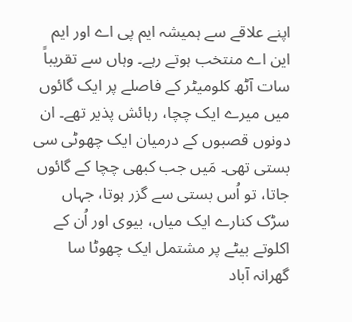اپنے علاقے سے ہمیشہ ایم پی اے اور ایم این اے منتخب ہوتے رہے۔ وہاں سے تقریباً سات آٹھ کلومیٹر کے فاصلے پر ایک گائوں میں میرے ایک چچا، رہائش پذیر تھے۔ ان دونوں قصبوں کے درمیان ایک چھوٹی سی بستی تھی۔ مَیں جب کبھی چچا کے گائوں جاتا، تو اُس بستی سے گزر ہوتا، جہاں سڑک کنارے ایک میاں، بیوی اور اُن کے اکلوتے بیٹے پر مشتمل ایک چھوٹا سا گھرانہ آباد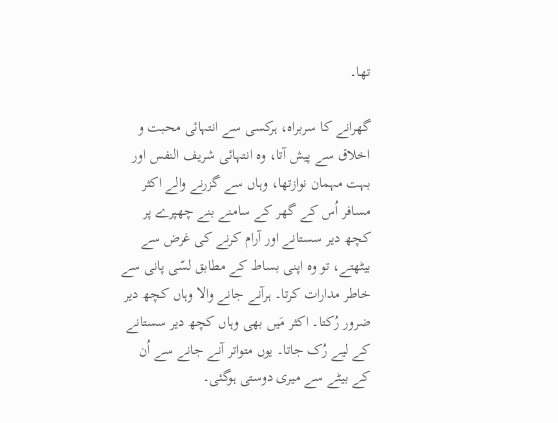تھا۔

گھرانے کا سربراہ، ہرکسی سے انتہائی محبت و اخلاق سے پیش آتا، وہ انتہائی شریف النفس اور بہت مہمان نوازتھا، وہاں سے گزرنے والے اکثر مسافر اُس کے گھر کے سامنے بنے چھپرے پر کچھ دیر سستانے اور آرام کرنے کی غرض سے بیٹھتے، تو وہ اپنی بساط کے مطابق لسّی پانی سے خاطر مدارات کرتا۔ ہرآنے جانے والا وہاں کچھ دیر ضرور رُکتا۔ اکثر مَیں بھی وہاں کچھ دیر سستانے کے لیے رُک جاتا۔ یوں متواتر آنے جانے سے اُن کے بیٹے سے میری دوستی ہوگئی۔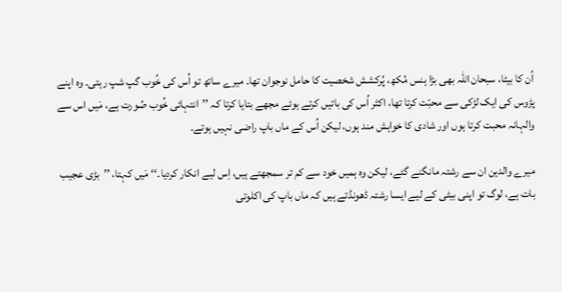اُن کا بیٹا، سبحان اللہ بھی بڑا ہنس مُکھ، پُرکشش شخصیت کا حامل نوجوان تھا۔ میرے ساتھ تو اُس کی خُوب گپ شپ رہتی۔ وہ اپنے پڑوس کی ایک لڑکی سے محبّت کرتا تھا، اکثر اُس کی باتیں کرتے ہوئے مجھے بتایا کرتا کہ ’’انتہائی خُوب صُورت ہے، مَیں اس سے والہانہ محبت کرتا ہوں اور شادی کا خواہش مند ہوں، لیکن اُس کے ماں باپ راضی نہیں ہوتے۔

میرے والدین ان سے رشتہ مانگنے گئے، لیکن وہ ہمیں خود سے کم تر سمجھتے ہیں، اِس لیے انکار کردیا۔‘‘ مَیں کہتا، ’’بڑی عجیب بات ہے، لوگ تو اپنی بیٹی کے لیے ایسا رشتہ ڈھونڈتے ہیں کہ ماں باپ کی اکلوتی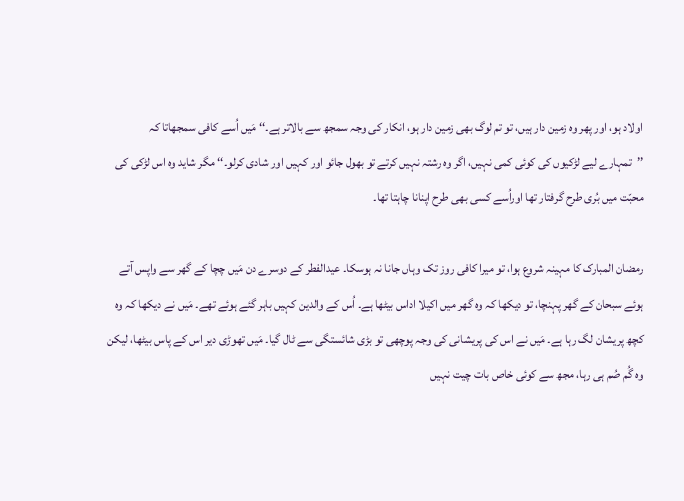اولاد ہو، اور پھر وہ زمین دار ہیں، تو تم لوگ بھی زمین دار ہو، انکار کی وجہ سمجھ سے بالاتر ہے۔‘‘ مَیں اُسے کافی سمجھاتا کہ ’’تمہارے لیے لڑکیوں کی کوئی کمی نہیں، اگر وہ رشتہ نہیں کرتے تو بھول جائو اور کہیں اور شادی کرلو۔‘‘ مگر شاید وہ اس لڑکی کی محبّت میں بُری طرح گرفتار تھا اوراُسے کسی بھی طرح اپنانا چاہتا تھا۔

رمضان المبارک کا مہینہ شروع ہوا، تو میرا کافی روز تک وہاں جانا نہ ہوسکا۔ عیدالفطر کے دوسرے دن مَیں چچا کے گھر سے واپس آتے ہوئے سبحان کے گھر پہنچا، تو دیکھا کہ وہ گھر میں اکیلا اداس بیٹھا ہے۔ اُس کے والدین کہیں باہر گئے ہوئے تھے۔ مَیں نے دیکھا کہ وہ کچھ پریشان لگ رہا ہے۔ مَیں نے اس کی پریشانی کی وجہ پوچھی تو بڑی شائستگی سے ٹال گیا۔ مَیں تھوڑی دیر اس کے پاس بیٹھا، لیکن وہ گُم صُم ہی رہا، مجھ سے کوئی خاص بات چیت نہیں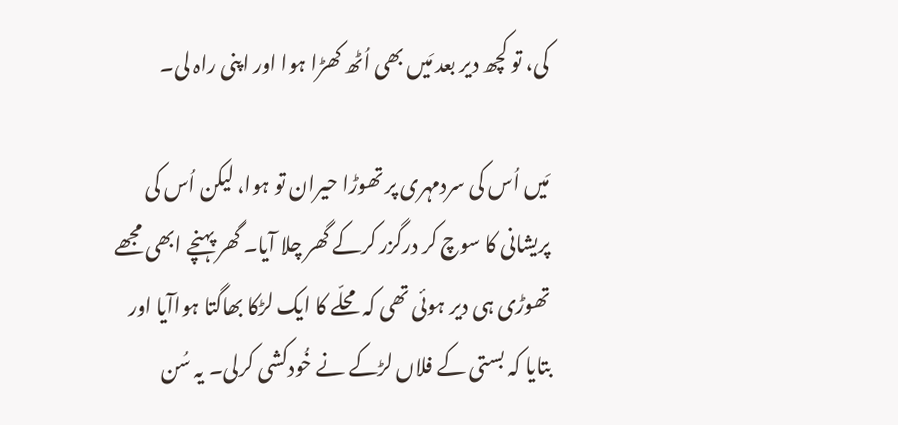کی، تو کچھ دیر بعد مَیں بھی اُٹھ کھڑا ہوا اور اپنی راہ لی۔

مَیں اُس کی سردمہری پر تھوڑا حیران تو ہوا، لیکن اُس کی پریشانی کا سوچ کر درگزر کرکے گھر چلا آیا۔ گھر پہنچے ابھی مجھے تھوڑی ہی دیر ہوئی تھی کہ محلّے کا ایک لڑکا بھاگتا ہواآیا اور بتایا کہ بستی کے فلاں لڑکے نے خُودکشی کرلی۔ یہ سُن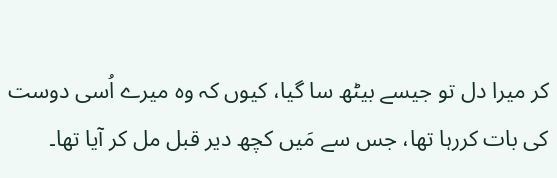کر میرا دل تو جیسے بیٹھ سا گیا، کیوں کہ وہ میرے اُسی دوست کی بات کررہا تھا، جس سے مَیں کچھ دیر قبل مل کر آیا تھا۔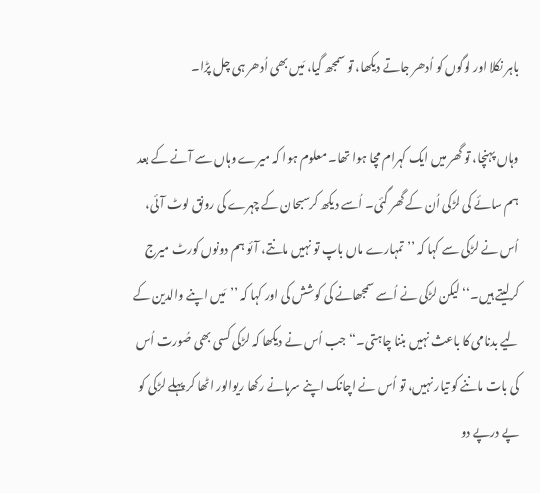باہر نکلا اور لوگوں کو اُدھر جاتے دیکھا، تو سمجھ گیا، مَیں بھی اُدھر ہی چل پڑا۔

وہاں پہنچا، تو گھر میں ایک کہرام مچا ہوا تھا۔ معلوم ہوا کہ میرے وہاں سے آنے کے بعد ہم سائے کی لڑکی اُن کے گھر گئی۔ اُسے دیکھ کرسبحان کے چہرے کی رونق لوٹ آئی، اُس نے لڑکی سے کہا کہ ’’تمہارے ماں باپ تو نہیں مانتے، آئو ہم دونوں کورٹ میرج کرلیتے ہیں۔‘‘ لیکن لڑکی نے اُسے سمجھانے کی کوشش کی اور کہا کہ ’’مَیں اپنے والدین کے لیے بدنامی کا باعث نہیں بننا چاہتی۔‘‘ جب اُس نے دیکھا کہ لڑکی کسی بھی صُورت اُس کی بات ماننے کو تیار نہیں، تو اُس نے اچانک اپنے سرہانے رکھا ریوالور اٹھا کر پہلے لڑکی کو پے درپے دو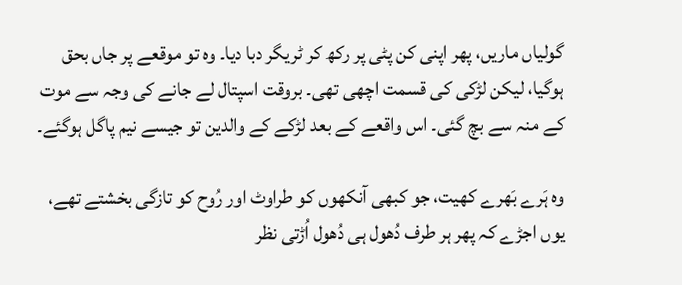گولیاں ماریں، پھر اپنی کن پٹی پر رکھ کر ٹریگر دبا دیا۔ وہ تو موقعے پر جاں بحق ہوگیا، لیکن لڑکی کی قسمت اچھی تھی۔ بروقت اسپتال لے جانے کی وجہ سے موت کے منہ سے بچ گئی۔ اس واقعے کے بعد لڑکے کے والدین تو جیسے نیم پاگل ہوگئے۔

وہ ہَرے بَھرے کھیت، جو کبھی آنکھوں کو طراوٹ اور رُوح کو تازگی بخشتے تھے، یوں اجڑے کہ پھر ہر طرف دُھول ہی دُھول اُڑتی نظر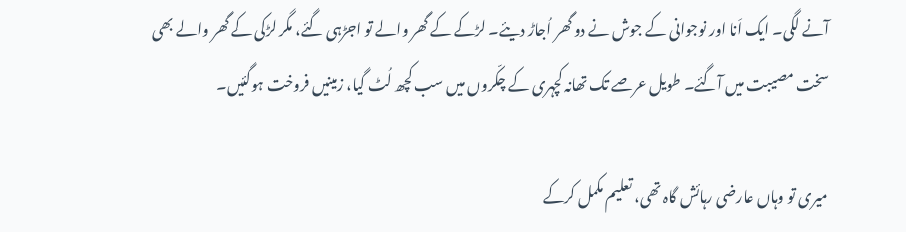آنے لگی۔ ایک اَنا اور نوجوانی کے جوش نے دو گھر اُجاڑ دیئے۔ لڑکے کے گھر والے تو اجڑہی گئے، مگر لڑکی کے گھر والے بھی سخت مصیبت میں آگئے۔ طویل عرصے تک تھانہ کچہری کے چکّروں میں سب کچھ لُٹ گیا، زمینیں فروخت ہوگئیں۔

میری تو وہاں عارضی رہائش گاہ تھی، تعلیم مکمل کرکے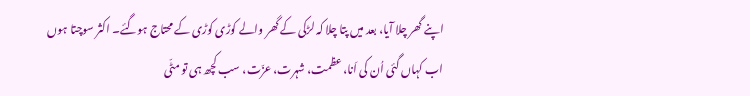اپنے گھر چلا آیا، بعد میں پتا چلا کہ لڑکی کے گھر والے کوڑی کوڑی کے محتاج ہوگئے۔ اکثر سوچتا ہوں اب کہاں گئی اُن کی اَنا، عظمت، شہرت، عزّت، سب کچھ ہی تو مٹّی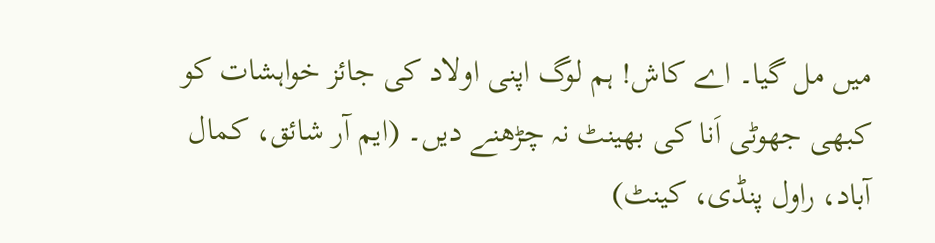میں مل گیا۔ اے کاش! ہم لوگ اپنی اولاد کی جائز خواہشات کو کبھی جھوٹی اَنا کی بھینٹ نہ چڑھنے دیں۔ (ایم آر شائق، کمال آباد، راول پنڈی، کینٹ)